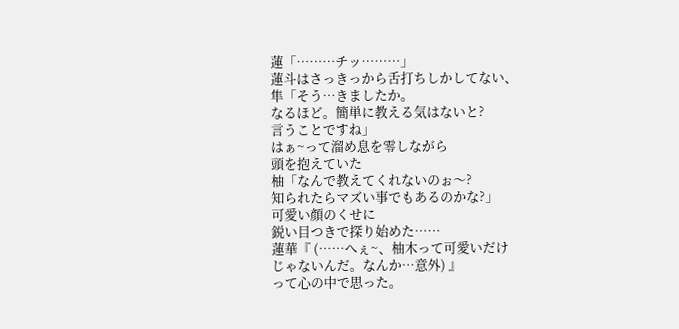蓮「………チッ………」
蓮斗はさっきっから舌打ちしかしてない、
隼「そう…きましたか。
なるほど。簡単に教える気はないと?
言うことですね」
はぁ~って溜め息を零しながら
頭を抱えていた
柚「なんで教えてくれないのぉ〜?
知られたらマズい事でもあるのかな?」
可愛い顔のくせに
鋭い目つきで探り始めた……
蓮華『 (……へぇ~、柚木って可愛いだけ
じゃないんだ。なんか…意外) 』
って心の中で思った。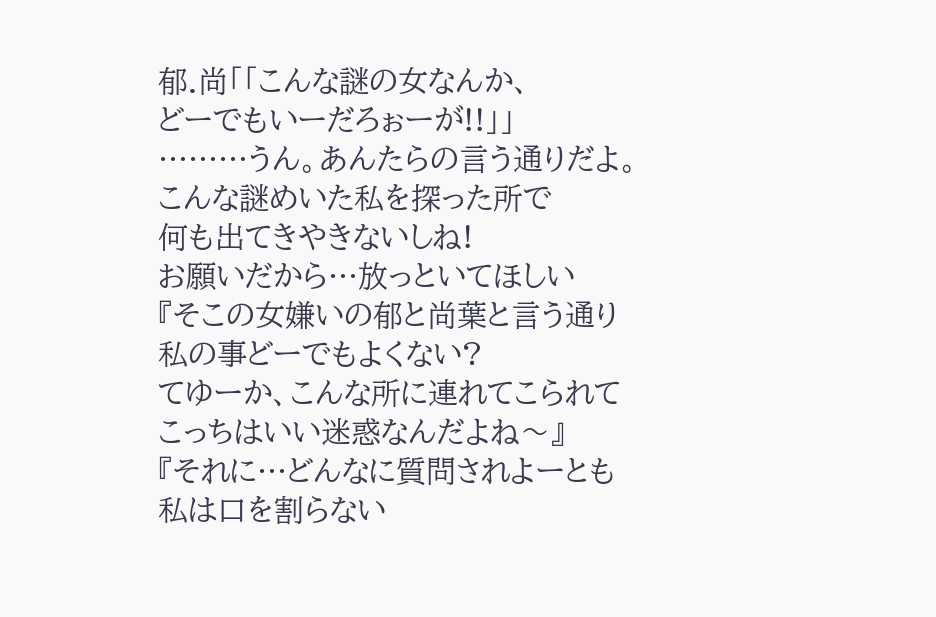郁.尚「「こんな謎の女なんか、
どーでもいーだろぉーが!!」」
………うん。あんたらの言う通りだよ。
こんな謎めいた私を探った所で
何も出てきやきないしね!
お願いだから…放っといてほしい
『そこの女嫌いの郁と尚葉と言う通り
私の事どーでもよくない?
てゆーか、こんな所に連れてこられて
こっちはいい迷惑なんだよね〜』
『それに…どんなに質問されよーとも
私は口を割らない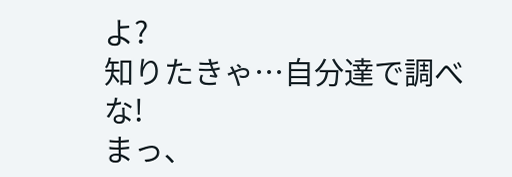よ?
知りたきゃ…自分達で調べな!
まっ、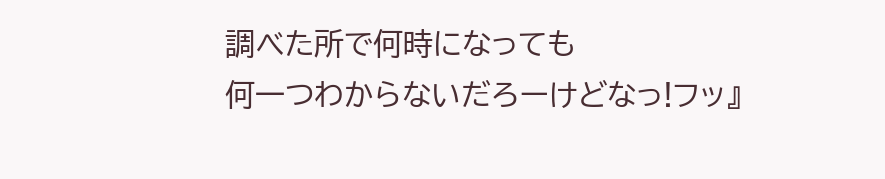調べた所で何時になっても
何一つわからないだろーけどなっ!フッ』